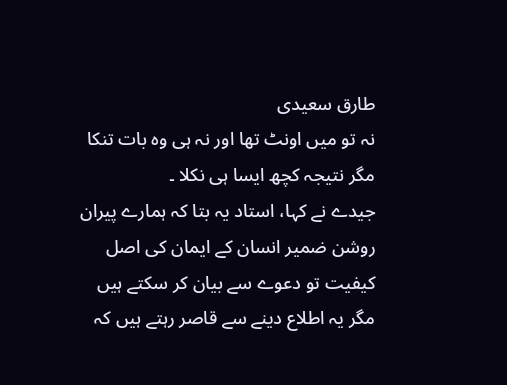طارق سعیدی
نہ تو میں اونٹ تھا اور نہ ہی وہ بات تنکا مگر نتیجہ کچھ ایسا ہی نکلا ۔
جیدے نے کہا، استاد یہ بتا کہ ہمارے پیران روشن ضمیر انسان کے ایمان کی اصل کیفیت تو دعوے سے بیان کر سکتے ہیں مگر یہ اطلاع دینے سے قاصر رہتے ہیں کہ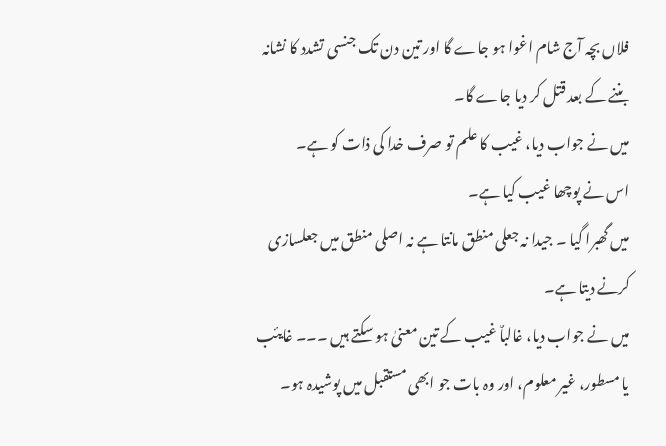فلاں بچہ آج شام اغوا ہو جاے گا اور تین دن تک جنسی تشدد کا نشانہ بننے کے بعد قتل کر دیا جاے گا۔
میں نے جواب دیا، غیب کا علم تو صرف خدا کی ذات کو ہے۔
اس نے پوچھا غیب کیا ہے۔
میں گھبرا گیا ۔ جیدا نہ جعلی منطق مانتا ہے نہ اصلی منطق میں جعلسازی کرنے دیتا ہے۔
میں نے جواب دیا، غالباٌ غیب کے تین معنیٰ ہو سکتے ہیں ۔۔۔ غایئب یا مسطور، غیر معلوم، اور وہ بات جو ابھی مستقبل میں پوشیدہ ہو۔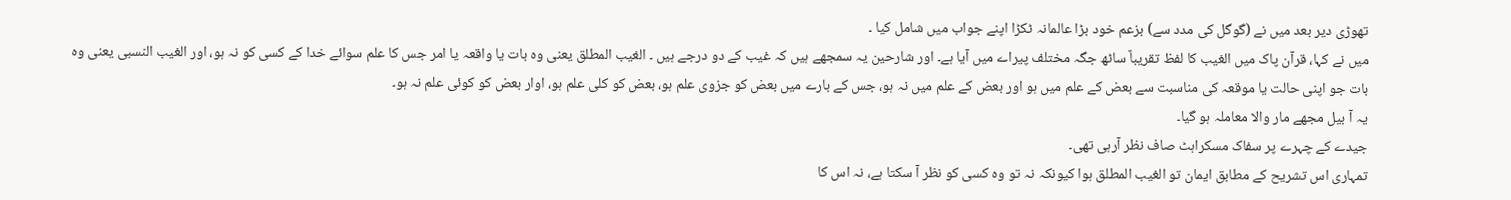تھوڑی دیر بعد میں نے (گوگل کی مدد سے) بزعم خود بڑا عالمانہ ٹکڑا اپنے جواب میں شامل کیا ۔
میں نے کہا، قرآن پاک میں الغیب کا لفظ تقریباٌ ساٹھ جگہ مختلف پیراے میں آیا ہے۔ اور شارحین یہ سمجھے ہیں کہ غیب کے دو درجے ہیں ۔ الغیب المطلق یعنی وہ بات یا واقعہ یا امر جس کا علم سوائے خدا کے کسی کو نہ ہو، اور الغیب النسبی یعنی وہ بات جو اپنی حالت یا موقعہ کی مناسبت سے بعض کے علم میں ہو اور بعض کے علم میں نہ ہو، جس کے بارے میں بعض کو جزوی علم ہو، بعض کو کلی علم ہو، اوار بعض کو کوئی علم نہ ہو۔
یہ آ بیل مجھے مار والا معاملہ ہو گیا۔
جیدے کے چہرے پر سفاک مسکراہٹ صاف نظر آرہی تھی۔
تمہاری اس تشریح کے مطابق ایمان تو الغیب المطلق ہوا کیونکہ نہ تو وہ کسی کو نظر آ سکتا ہے، نہ اس کا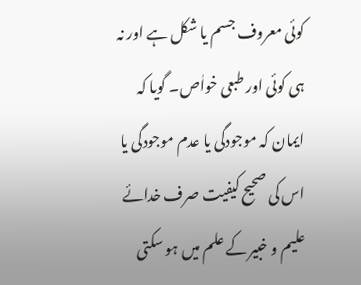کوئی معروف جسم یا شکل ہے اور نہ ہی کوئی اور طبعی خواٰص۔ گویا کہ ایمان کہ موجودگی یا عدم موجودگی یا اس کی صحیح کیفیت صرف خدائے علیم و خبیر کے علم میں ہو سکتی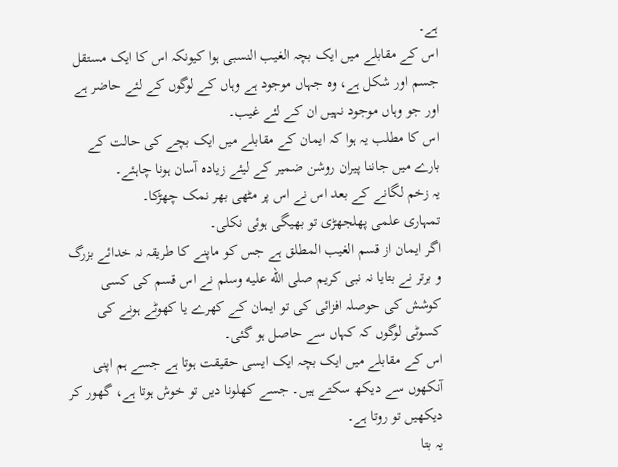ہے۔
اس کے مقابلے میں ایک بچہ الغیب النسبی ہوا کیونکہ اس کا ایک مستقل جسم اور شکل ہے، وہ جہاں موجود ہے وہاں کے لوگوں کے لئے حاضر ہے اور جو وہاں موجود نہیں ان کے لئے غیب۔
اس کا مطلب یہ ہوا کہ ایمان کے مقابلے میں ایک بچے کی حالت کے بارے میں جاننا پیران روشن ضمیر کے لیئے زیادہ آسان ہونا چاہئے۔
یہ زخم لگانے کے بعد اس نے اس پر مٹھی بھر نمک چھڑکا۔
تمہاری علمی پھلجھڑی تو بھیگی ہوئی نکلی۔
اگر ایمان از قسم الغیب المطلق ہے جس کو ماپنے کا طریقہ نہ خدائے بزرگ و برتر نے بتایا نہ نبی کریم صلى الله عليه وسلم نے اس قسم کی کسی کوشش کی حوصلہ افزائی کی تو ایمان کے کھرے یا کھوٹے ہونے کی کسوٹی لوگوں کہ کہاں سے حاصل ہو گئی۔
اس کے مقابلے میں ایک بچہ ایک ایسی حقیقت ہوتا ہے جسے ہم اپنی آنکھوں سے دیکھ سکتے ہیں۔ جسے کھلونا دیں تو خوش ہوتا ہے، گھور کر دیکھیں تو روتا ہے۔
یہ بتا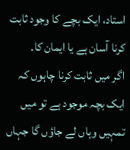استاد، ایک بچے کا وجود ثابت کرنا آسان ہے یا ایمان کا۔
اگر میں ثابت کرنا چاہوں کہ ایک بچہ موجود ہے تو میں تمہیں وہاں لے جاؤں گا جہاں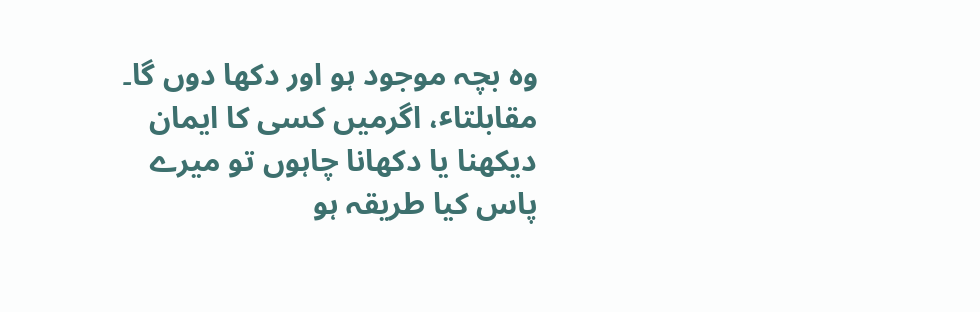وہ بچہ موجود ہو اور دکھا دوں گا۔
مقابلتاٴ، اگرمیں کسی کا ایمان دیکھنا یا دکھانا چاہوں تو میرے پاس کیا طریقہ ہو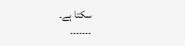سکتا ہے۔
۔۔۔۔۔۔۔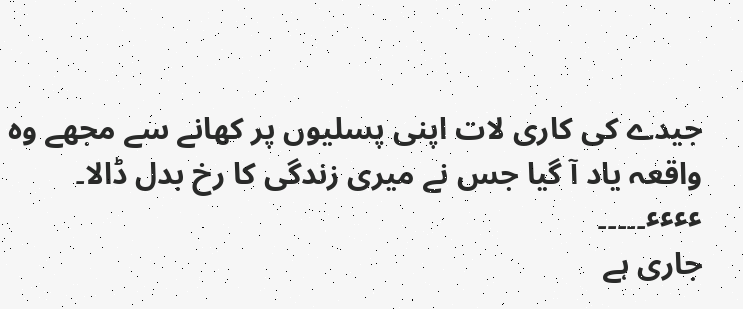جیدے کی کاری لات اپنی پسلیوں پر کھانے سے مجھے وہ واقعہ یاد آ گیا جس نے میری زندگی کا رخ بدل ڈالا۔
ٴٴٴٴ۔۔۔۔۔
جاری ہے